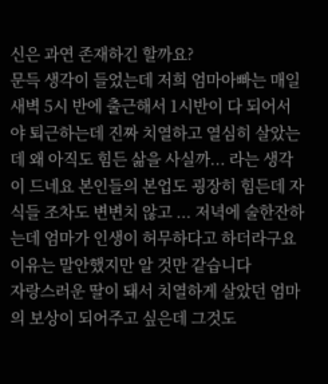신은 과연 존재하긴 할까요?
문득 생각이 들었는데 저희 엄마아빠는 매일 새벽 5시 반에 출근해서 1시반이 다 되어서야 퇴근하는데 진짜 치열하고 열심히 살았는데 왜 아직도 힘든 삶을 사실까... 라는 생각이 드네요 본인들의 본업도 굉장히 힘든데 자식들 조차도 변변치 않고 ... 저녁에 술한잔하는데 엄마가 인생이 허무하다고 하더라구요 이유는 말안했지만 알 것만 같습니다
자랑스러운 딸이 돼서 치열하게 살았던 엄마의 보상이 되어주고 싶은데 그것도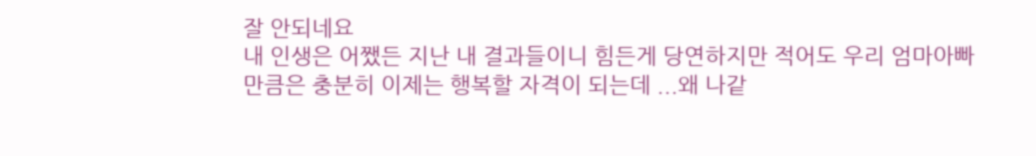잘 안되네요
내 인생은 어쨌든 지난 내 결과들이니 힘든게 당연하지만 적어도 우리 엄마아빠만큼은 충분히 이제는 행복할 자격이 되는데 ...왜 나같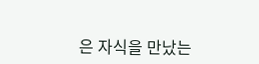은 자식을 만났는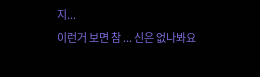지...
이런거 보면 참 ... 신은 없나봐요